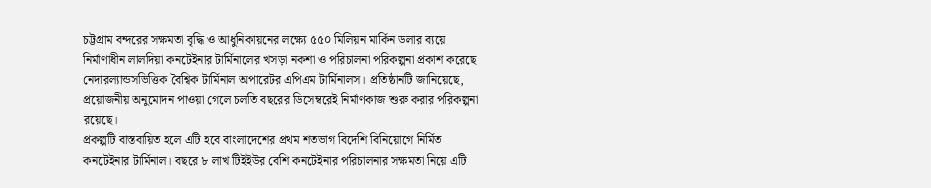চট্টগ্রাম বন্দরের সক্ষমতা বৃদ্ধি ও আধুনিকায়নের লক্ষ্যে ৫৫০ মিলিয়ন মার্কিন ডলার ব্যয়ে নির্মাণাধীন লালদিয়া কনটেইনার টার্মিনালের খসড়া নকশা ও পরিচালনা পরিকল্পনা প্রকাশ করেছে নেদারল্যান্ডসভিত্তিক বৈশ্বিক টার্মিনাল অপারেটর এপিএম টার্মিনালস। প্রতিষ্ঠানটি জানিয়েছে, প্রয়োজনীয় অনুমোদন পাওয়া গেলে চলতি বছরের ডিসেম্বরেই নির্মাণকাজ শুরু করার পরিকল্পনা রয়েছে।
প্রকল্পটি বাস্তবায়িত হলে এটি হবে বাংলাদেশের প্রথম শতভাগ বিদেশি বিনিয়োগে নির্মিত কনটেইনার টার্মিনাল। বছরে ৮ লাখ টিইইউর বেশি কনটেইনার পরিচালনার সক্ষমতা নিয়ে এটি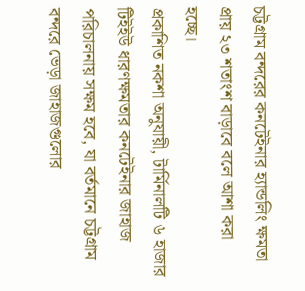চট্টগ্রাম বন্দরের কনটেইনার হ্যান্ডলিং ক্ষমতা প্রায় ২৩ শতাংশ বাড়াবে বলে আশা করা হচ্ছে।
প্রকাশিত নকশা অনুযায়ী, টার্মিনালটি ৬ হাজার টিইইউ ধারণক্ষমতার কনটেইনার জাহাজ পরিচালনায় সক্ষম হবে, যা বর্তমানে চট্টগ্রাম বন্দরে ভেড়া জাহাজগুলোর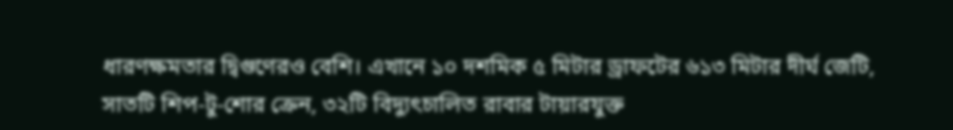ধারণক্ষমতার দ্বিগুণেরও বেশি। এখানে ১০ দশমিক ৫ মিটার ড্রাফটের ৬১৩ মিটার দীর্ঘ জেটি, সাতটি শিপ-টু-শোর ক্রেন, ৩২টি বিদ্যুৎচালিত রাবার টায়ারযুক্ত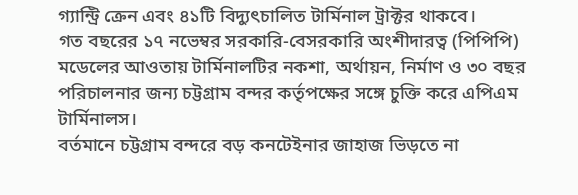গ্যান্ট্রি ক্রেন এবং ৪১টি বিদ্যুৎচালিত টার্মিনাল ট্রাক্টর থাকবে।
গত বছরের ১৭ নভেম্বর সরকারি-বেসরকারি অংশীদারত্ব (পিপিপি) মডেলের আওতায় টার্মিনালটির নকশা, অর্থায়ন, নির্মাণ ও ৩০ বছর পরিচালনার জন্য চট্টগ্রাম বন্দর কর্তৃপক্ষের সঙ্গে চুক্তি করে এপিএম টার্মিনালস।
বর্তমানে চট্টগ্রাম বন্দরে বড় কনটেইনার জাহাজ ভিড়তে না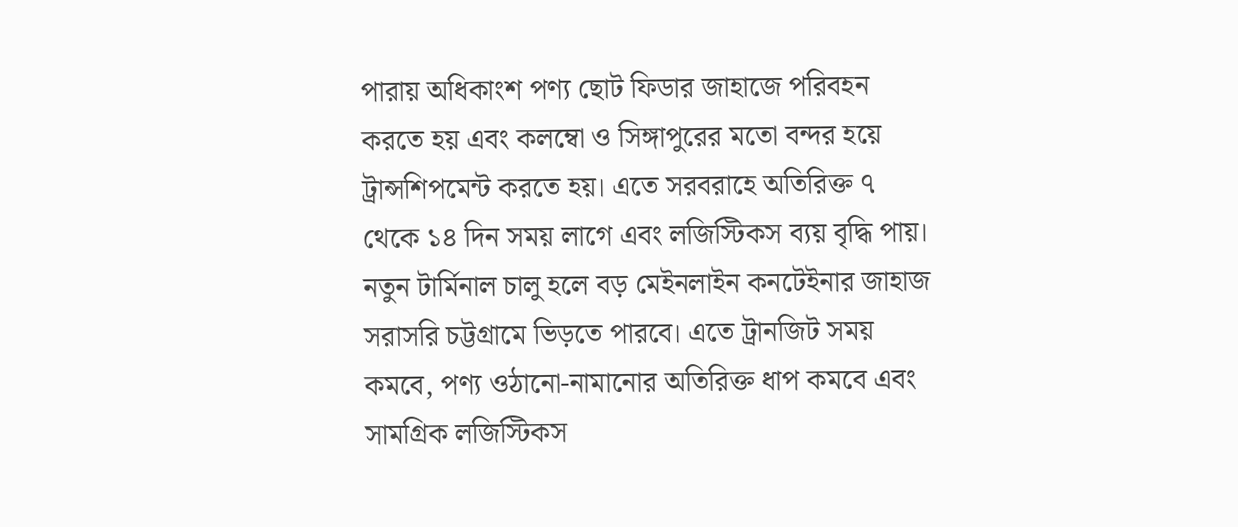পারায় অধিকাংশ পণ্য ছোট ফিডার জাহাজে পরিবহন করতে হয় এবং কলম্বো ও সিঙ্গাপুরের মতো বন্দর হয়ে ট্রান্সশিপমেন্ট করতে হয়। এতে সরবরাহে অতিরিক্ত ৭ থেকে ১৪ দিন সময় লাগে এবং লজিস্টিকস ব্যয় বৃদ্ধি পায়।
নতুন টার্মিনাল চালু হলে বড় মেইনলাইন কনটেইনার জাহাজ সরাসরি চট্টগ্রামে ভিড়তে পারবে। এতে ট্রানজিট সময় কমবে, পণ্য ওঠানো-নামানোর অতিরিক্ত ধাপ কমবে এবং সামগ্রিক লজিস্টিকস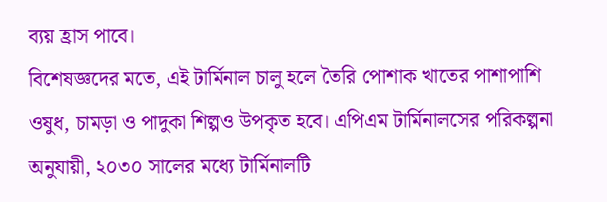ব্যয় হ্রাস পাবে।
বিশেষজ্ঞদের মতে, এই টার্মিনাল চালু হলে তৈরি পোশাক খাতের পাশাপাশি ওষুধ, চামড়া ও পাদুকা শিল্পও উপকৃত হবে। এপিএম টার্মিনালসের পরিকল্পনা অনুযায়ী, ২০৩০ সালের মধ্যে টার্মিনালটি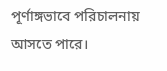পূর্ণাঙ্গভাবে পরিচালনায় আসতে পারে।